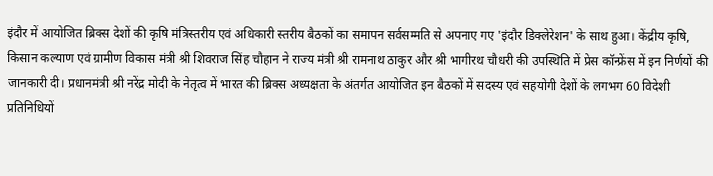इंदौर में आयोजित ब्रिक्स देशों की कृषि मंत्रिस्तरीय एवं अधिकारी स्तरीय बैठकों का समापन सर्वसम्मति से अपनाए गए 'इंदौर डिक्लेरेशन' के साथ हुआ। केंद्रीय कृषि, किसान कल्याण एवं ग्रामीण विकास मंत्री श्री शिवराज सिंह चौहान ने राज्य मंत्री श्री रामनाथ ठाकुर और श्री भागीरथ चौधरी की उपस्थिति में प्रेस कॉन्फ्रेंस में इन निर्णयों की जानकारी दी। प्रधानमंत्री श्री नरेंद्र मोदी के नेतृत्व में भारत की ब्रिक्स अध्यक्षता के अंतर्गत आयोजित इन बैठकों में सदस्य एवं सहयोगी देशों के लगभग 60 विदेशी प्रतिनिधियों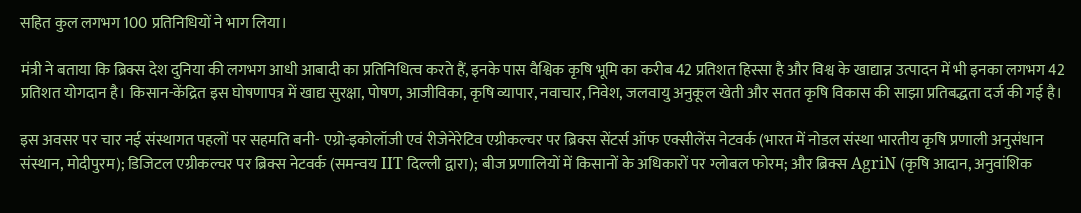सहित कुल लगभग 100 प्रतिनिधियों ने भाग लिया।

मंत्री ने बताया कि ब्रिक्स देश दुनिया की लगभग आधी आबादी का प्रतिनिधित्व करते हैं, इनके पास वैश्विक कृषि भूमि का करीब 42 प्रतिशत हिस्सा है और विश्व के खाद्यान्न उत्पादन में भी इनका लगभग 42 प्रतिशत योगदान है। किसान-केंद्रित इस घोषणापत्र में खाद्य सुरक्षा, पोषण, आजीविका, कृषि व्यापार, नवाचार, निवेश, जलवायु अनुकूल खेती और सतत कृषि विकास की साझा प्रतिबद्धता दर्ज की गई है।

इस अवसर पर चार नई संस्थागत पहलों पर सहमति बनी- एग्रो-इकोलॉजी एवं रीजेनेरेटिव एग्रीकल्चर पर ब्रिक्स सेंटर्स ऑफ एक्सीलेंस नेटवर्क (भारत में नोडल संस्था भारतीय कृषि प्रणाली अनुसंधान संस्थान, मोदीपुरम); डिजिटल एग्रीकल्चर पर ब्रिक्स नेटवर्क (समन्वय IIT दिल्ली द्वारा); बीज प्रणालियों में किसानों के अधिकारों पर ग्लोबल फोरम; और ब्रिक्स AgriN (कृषि आदान, अनुवांशिक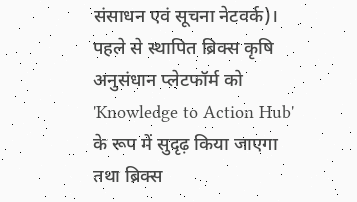संसाधन एवं सूचना नेटवर्क)। पहले से स्थापित ब्रिक्स कृषि अनुसंधान प्लेटफॉर्म को 'Knowledge to Action Hub' के रूप में सुदृढ़ किया जाएगा तथा ब्रिक्स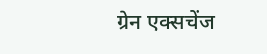ग्रेन एक्सचेंज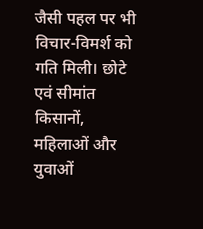जैसी पहल पर भी विचार-विमर्श को गति मिली। छोटे एवं सीमांत किसानों, महिलाओं और युवाओं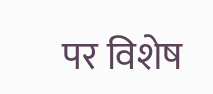पर विशेष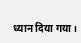ध्यान दिया गया।